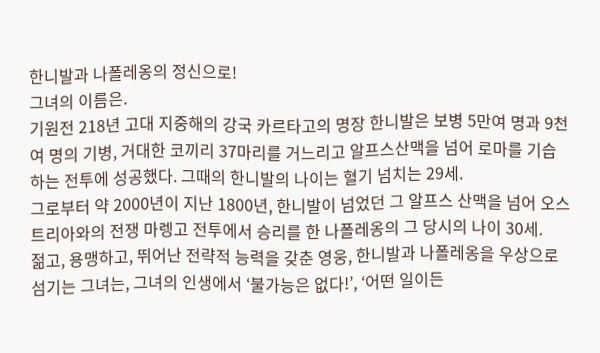한니발과 나폴레옹의 정신으로!
그녀의 이름은.
기원전 218년 고대 지중해의 강국 카르타고의 명장 한니발은 보병 5만여 명과 9천여 명의 기병, 거대한 코끼리 37마리를 거느리고 알프스산맥을 넘어 로마를 기습하는 전투에 성공했다. 그때의 한니발의 나이는 혈기 넘치는 29세.
그로부터 약 2000년이 지난 1800년, 한니발이 넘었던 그 알프스 산맥을 넘어 오스트리아와의 전쟁 마렝고 전투에서 승리를 한 나폴레옹의 그 당시의 나이 30세.
젊고, 용맹하고, 뛰어난 전략적 능력을 갖춘 영웅, 한니발과 나폴레옹을 우상으로 섬기는 그녀는, 그녀의 인생에서 ‘불가능은 없다!’, ‘어떤 일이든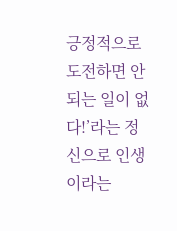긍정적으로 도전하면 안 되는 일이 없다!’라는 정신으로 인생이라는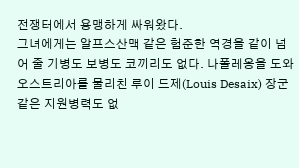전쟁터에서 용맹하게 싸워왔다.
그녀에게는 알프스산맥 같은 험준한 역경을 같이 넘어 줄 기병도 보병도 코끼리도 없다. 나폴레옹을 도와 오스트리아를 물리친 루이 드제(Louis Desaix) 장군 같은 지원병력도 없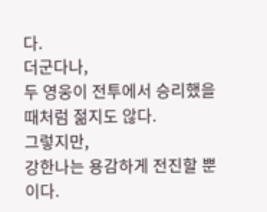다.
더군다나,
두 영웅이 전투에서 승리했을 때처럼 젊지도 않다.
그렇지만,
강한나는 용감하게 전진할 뿐이다.